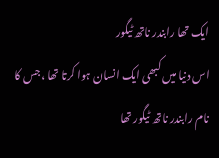ایک تھا رابندر ناتھ ٹیگور
اس دنیا میں کبھی ایک انسان ہوا کرتا تھا ،جس کا نام رابندر ناتھ ٹیگور تھا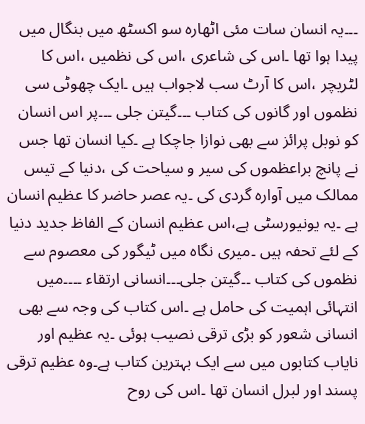۔۔۔یہ انسان سات مئی اٹھارہ سو اکسٹھ میں بنگال میں پیدا ہوا تھا ۔اس کی شاعری ،اس کی نظمیں ،اس کا لٹریچر ،اس کا آرٹ سب لاجواب ہیں ۔ایک چھوٹی سی نظموں اور گانوں کی کتاب ۔۔۔گیتن جلی ۔۔۔پر اس انسان کو نوبل پرائز سے بھی نوازا جاچکا ہے ۔کیا انسان تھا جس نے پانچ براعظموں کی سیر و سیاحت کی ،دنیا کے تیس ممالک میں آوارہ گردی کی ۔یہ عصر حاضر کا عظیم انسان ہے ۔یہ یونیورسٹی ہے،اس عظیم انسان کے الفاظ جدید دنیا کے لئے تحفہ ہیں ۔میری نگاہ میں ٹیگور کی معصوم سے نظموں کی کتاب ۔۔گیتن جلی۔۔۔انسانی ارتقاء ۔۔۔۔میں انتہائی اہمیت کی حامل ہے ۔اس کتاب کی وجہ سے بھی انسانی شعور کو بڑی ترقی نصیب ہوئی ۔یہ عظیم اور نایاب کتابوں میں سے ایک بہترین کتاب ہے۔وہ عظیم ترقی پسند اور لبرل انسان تھا ۔اس کی روح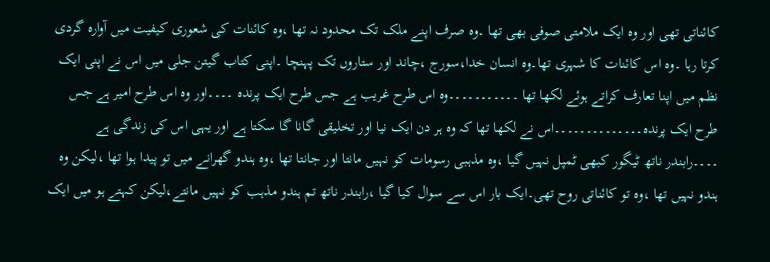کائناتی تھی اور وہ ایک ملامتی صوفی بھی تھا ۔وہ صرف اپنے ملک تک محدود نہ تھا ،وہ کائنات کی شعوری کیفیت میں آوارہ گردی کرتا رہا ۔وہ اس کائنات کا شہری تھا۔وہ انسان خدا،سورج ،چاند اور ستاروں تک پہنچا ۔اپنی کتاب گیتن جلی میں اس نے اپنی ایک نظم میں اپنا تعارف کراتے ہوئے لکھا تھا ۔۔۔۔۔۔۔۔۔۔۔وہ اس طرح غریب ہے جس طرح ایک پرندہ ۔۔۔۔اور وہ اس طرح امیر ہے جس طرح ایک پرندہ۔۔۔۔۔۔۔۔۔۔۔۔۔۔اس نے لکھا تھا کہ وہ ہر دن ایک نیا اور تخلیقی گانا گا سکتا ہے اور یہی اس کی زندگی ہے ۔۔۔۔رابندر ناتھ ٹیگور کبھی ٹمپل نہیں گیا ،وہ مذہبی رسومات کو نہیں مانتا اور جانتا تھا ،وہ ہندو گھرانے میں تو پیدا ہوا تھا ،لیکن وہ ہندو نہیں تھا ،وہ تو کائناتی روح تھی۔ایک بار اس سے سوال کیا گیا ،رابندر ناتھ تم ہندو مذہب کو نہیں مانتے،لیکن کہتے ہو میں ایک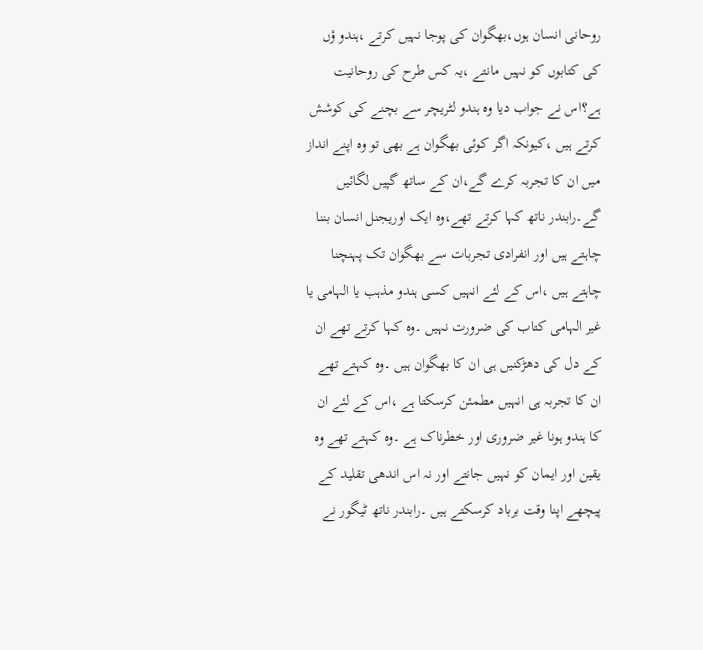روحانی انسان ہوں،بھگوان کی پوجا نہیں کرتے ،ہندو ؤں کی کتابوں کو نہیں مانتے ،یہ کس طرح کی روحانیت ہے؟اس نے جواب دیا وہ ہندو لٹریچر سے بچنے کی کوشش کرتے ہیں ،کیونکہ اگر کوئی بھگوان ہے بھی تو وہ اپنے انداز میں ان کا تجربہ کرے گے،ان کے ساتھ گپیں لگائیں گے۔رابندر ناتھ کہا کرتے تھے،وہ ایک اوریجنل انسان بننا چاہتے ہیں اور انفرادی تجربات سے بھگوان تک پہنچنا چاہتے ہیں ،اس کے لئے انہیں کسی ہندو مذہب یا الہامی یا غیر الہامی کتاب کی ضرورت نہیں ۔وہ کہا کرتے تھے ان کے دل کی دھڑکنیں ہی ان کا بھگوان ہیں ۔وہ کہتے تھے ان کا تجربہ ہی انہیں مطمئن کرسکتا ہے ،اس کے لئے ان کا ہندو ہونا غیر ضروری اور خطرناک ہے ۔وہ کہتے تھے وہ یقین اور ایمان کو نہیں جانتے اور نہ اس اندھی تقلید کے پیچھے اپنا وقت برباد کرسکتے ہیں ۔رابندر ناتھ ٹیگور نے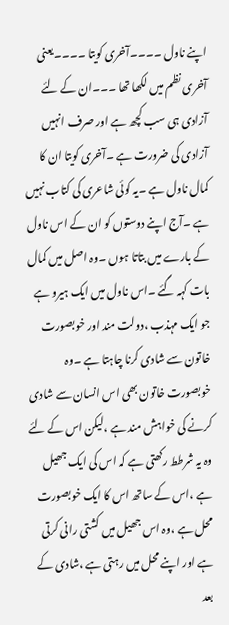اپنے ناول ۔۔۔۔آخری کویتا ۔۔۔۔یعنی آخری نظم میں لکھا تھا ۔۔۔ان کے لئے آزادی ہی سب کچھ ہے اور صرف انہیں آزادی کی ضرورت ہے ۔آخری کویتا ان کا کمال ناول ہے ۔یہ کوئی شاعری کی کتاب نہیں ہے ۔آج اپنے دوستوں کو ان کے اس ناول کے بارے میں بتاتا ہوں ۔وہ اصل میں کمال بات کہہ گئے ۔اس ناول میں ایک ہیرو ہے جو ایک مہذب ،دولت مند اور خوبصورت خاتون سے شادی کرنا چاہتا ہے ۔وہ خوبصورت خاتون بھی اس انسان سے شادی کرنے کی خواہش مند ہے ،لیکن اس کے لئے وہ یہ شرطط رکھتی ہے کہ اس کی ایک جھیل ہے ،اس کے ساتھ اس کا ایک خوبصورت محل ہے ،وہ اس جھیل میں کشتی رانی کرتی ہے اور اپنے محل میں رہتی ہے ،شادی کے بعد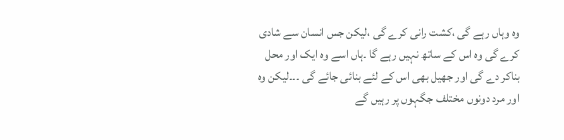وہ وہاں رہے گی ،کشت رانی کرے گی ،لیکن جس انسان سے شادی کرے گی وہ اس کے ساتھ نہیں رہے گا ۔ہاں اسے وہ ایک اور محل بناکر دے گی اور جھیل بھی اس کے لئے بنائی جائے گی ۔۔۔لیکن وہ اور مرد دونوں مختلف جگہوں پر رہیں گے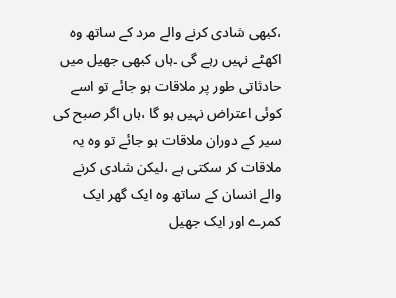،کبھی شادی کرنے والے مرد کے ساتھ وہ اکھٹے نہیں رہے گی ۔ہاں کبھی جھیل میں حادثاتی طور پر ملاقات ہو جائے تو اسے کوئی اعتراض نہیں ہو گا ،ہاں اگر صبح کی سیر کے دوران ملاقات ہو جائے تو وہ یہ ملاقات کر سکتی ہے ،لیکن شادی کرنے والے انسان کے ساتھ وہ ایک گھر ایک کمرے اور ایک جھیل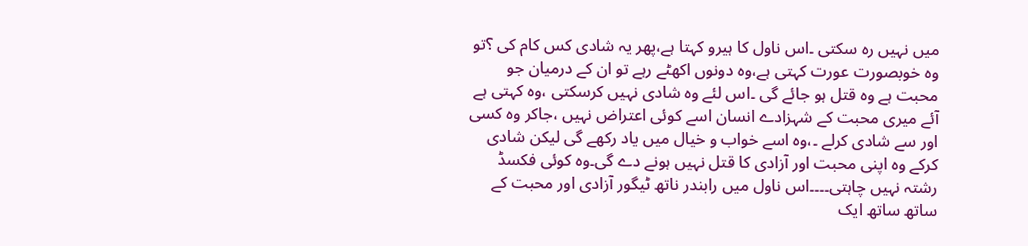میں نہیں رہ سکتی ۔اس ناول کا ہیرو کہتا ہے،پھر یہ شادی کس کام کی ؟تو وہ خوبصورت عورت کہتی ہے،وہ دونوں اکھٹے رہے تو ان کے درمیان جو محبت ہے وہ قتل ہو جائے گی ۔اس لئے وہ شادی نہیں کرسکتی ،وہ کہتی ہے آئے میری محبت کے شہزادے انسان اسے کوئی اعتراض نہیں ،جاکر وہ کسی اور سے شادی کرلے ۔،وہ اسے خواب و خیال میں یاد رکھے گی لیکن شادی کرکے وہ اپنی محبت اور آزادی کا قتل نہیں ہونے دے گی۔وہ کوئی فکسڈ رشتہ نہیں چاہتی۔۔۔۔اس ناول میں رابندر ناتھ ٹیگور آزادی اور محبت کے ساتھ ساتھ ایک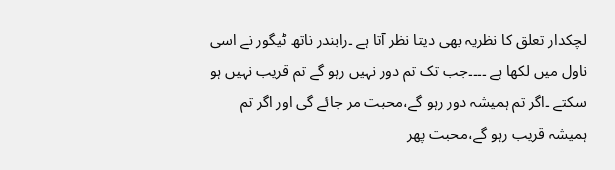لچکدار تعلق کا نظریہ بھی دیتا نظر آتا ہے ۔رابندر ناتھ ٹیگور نے اسی ناول میں لکھا ہے ۔۔۔۔جب تک تم دور نہیں رہو گے تم قریب نہیں ہو سکتے ۔اگر تم ہمیشہ دور رہو گے،محبت مر جائے گی اور اگر تم ہمیشہ قریب رہو گے،محبت پھر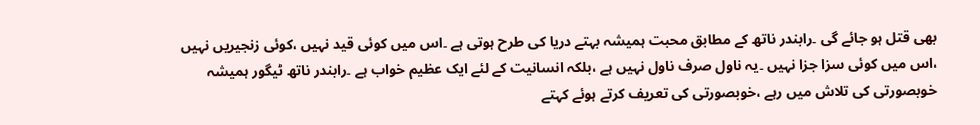بھی قتل ہو جائے گی ۔رابندر ناتھ کے مطابق محبت ہمیشہ بہتے دریا کی طرح ہوتی ہے ۔اس میں کوئی قید نہیں ،کوئی زنجیریں نہیں ،اس میں کوئی سزا جزا نہیں ۔یہ ناول صرف ناول نہیں ہے ،بلکہ انسانیت کے لئے ایک عظیم خواب ہے ۔رابندر ناتھ ٹیگور ہمیشہ خوبصورتی کی تلاش میں رہے ،خوبصورتی کی تعریف کرتے ہوئے کہتے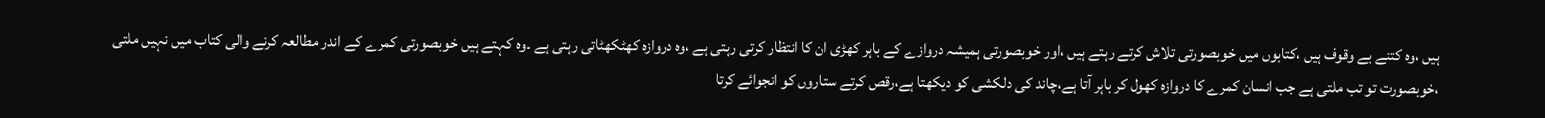ہیں ،وہ کتنے بے وقوف ہیں ،کتابوں میں خوبصورتی تلاش کرتے رہتے ہیں ،اور خوبصورتی ہمیشہ دروازے کے باہر کھڑی ان کا انتظار کرتی رہتی ہے ،وہ دروازہ کھٹکھٹاتی رہتی ہے ۔وہ کہتے ہیں خوبصورتی کمرے کے اندر مطالعہ کرنے والی کتاب میں نہیں ملتی ،خوبصورت تو تب ملتی ہے جب انسان کمرے کا دروازہ کھول کر باہر آتا ہے،چاند کی دلکشی کو دیکھتا ہے،رقص کرتے ستاروں کو انجوائے کرتا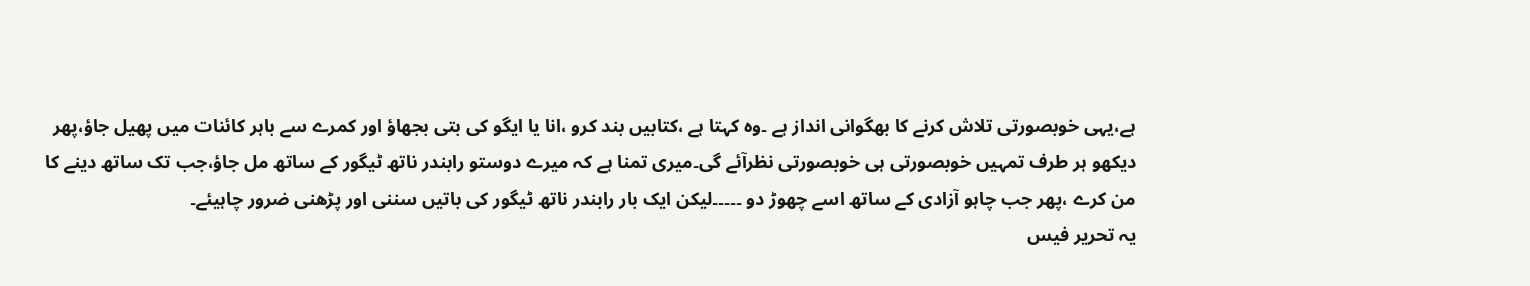ہے،یہی خوبصورتی تلاش کرنے کا بھگوانی انداز ہے ۔وہ کہتا ہے ،کتابیں بند کرو ،انا یا ایگو کی بتی بجھاؤ اور کمرے سے باہر کائنات میں پھیل جاؤ،پھر دیکھو ہر طرف تمہیں خوبصورتی ہی خوبصورتی نظرآئے گی۔میری تمنا ہے کہ میرے دوستو رابندر ناتھ ٹیگور کے ساتھ مل جاؤ،جب تک ساتھ دینے کا من کرے ،پھر جب چاہو آزادی کے ساتھ اسے چھوڑ دو ۔۔۔۔۔لیکن ایک بار رابندر ناتھ ٹیگور کی باتیں سننی اور پڑھنی ضرور چاہیئے۔
یہ تحریر فیس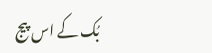بُک کے اس پیج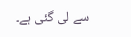سے لی گئی ہے۔